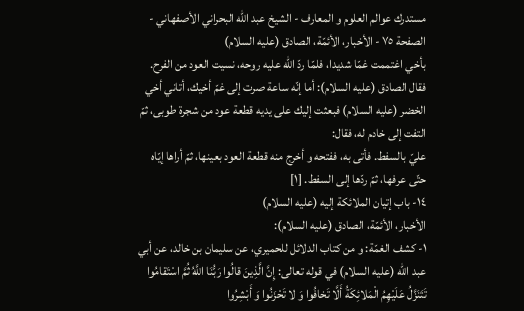مستدرك عوالم العلوم و المعارف - الشيخ عبد الله البحراني الأصفهاني - الصفحة ٧٥ - الأخبار، الأئمّة، الصادق (عليه السلام)
بأخي اغتممت غمّا شديدا، فلمّا ردّ اللّه عليه روحه، نسيت العود من الفرح.
فقال الصادق (عليه السلام): أما إنّه ساعة صرت إلى غمّ أخيك، أتاني أخي الخضر (عليه السلام) فبعثت إليك على يديه قطعة عود من شجرة طوبى، ثمّ التفت إلى خادم له، فقال:
عليّ بالسفط. فأتى به، ففتحه و أخرج منه قطعة العود بعينها، ثمّ أراها إيّاه حتّى عرفها، ثمّ ردّها إلى السفط. [١]
١٤- باب إتيان الملائكة إليه (عليه السلام)
الأخبار، الأئمّة، الصادق (عليه السلام):
١- كشف الغمّة: و من كتاب الدلائل للحميري، عن سليمان بن خالد، عن أبي عبد اللّه (عليه السلام) في قوله تعالى: إِنَّ الَّذِينَ قالُوا رَبُّنَا اللَّهُ ثُمَّ اسْتَقامُوا تَتَنَزَّلُ عَلَيْهِمُ الْمَلائِكَةُ أَلَّا تَخافُوا وَ لا تَحْزَنُوا وَ أَبْشِرُوا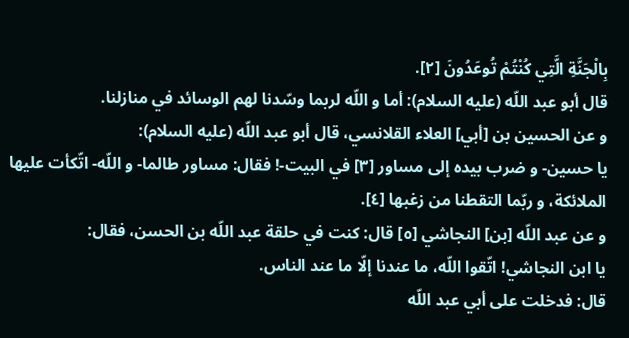بِالْجَنَّةِ الَّتِي كُنْتُمْ تُوعَدُونَ [٢].
قال أبو عبد اللّه (عليه السلام): أما و اللّه لربما وسّدنا لهم الوسائد في منازلنا.
و عن الحسين بن [أبي] العلاء القلانسي، قال أبو عبد اللّه (عليه السلام):
يا حسين- و ضرب بيده إلى مساور [٣] في البيت-! فقال: مساور طالما- و اللّه- اتّكأت عليها الملائكة، و ربّما التقطنا من زغبها [٤].
و عن عبد اللّه [بن] النجاشي [٥] قال: كنت في حلقة عبد اللّه بن الحسن، فقال:
يا ابن النجاشي! اتّقوا اللّه، ما عندنا إلّا ما عند الناس.
قال: فدخلت على أبي عبد اللّه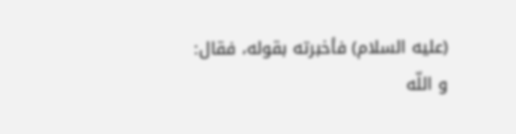(عليه السلام) فأخبرته بقوله، فقال:
و اللّه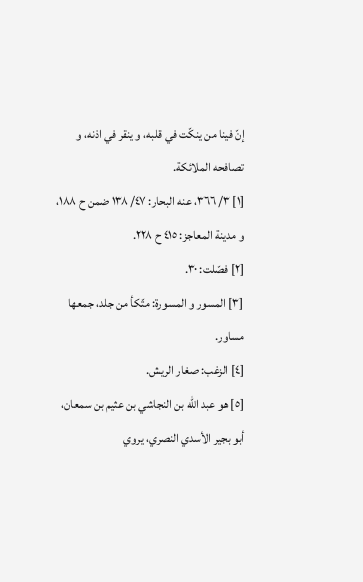إنّ فينا من ينكّت في قلبه، و ينقر في اذنه، و تصافحه الملائكة.
[١] ٣/ ٣٦٦، عنه البحار: ٤٧/ ١٣٨ ضمن ح ١٨٨، و مدينة المعاجز: ٤١٥ ح ٢٢٨.
[٢] فصّلت: ٣٠.
[٣] المسور و المسورة: متّكأ من جلد، جمعها مساور.
[٤] الزغب: صغار الريش.
[٥] هو عبد اللّه بن النجاشي بن عثيم بن سمعان، أبو بجير الأسدي النصري، يروي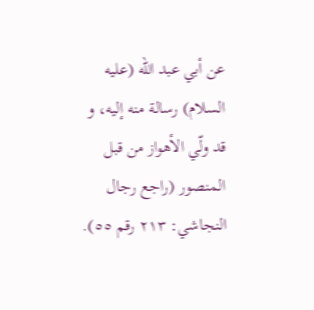عن أبي عبد اللّه (عليه السلام) رسالة منه إليه، و قد ولّي الأهواز من قبل المنصور (راجع رجال النجاشي: ٢١٣ رقم ٥٥).